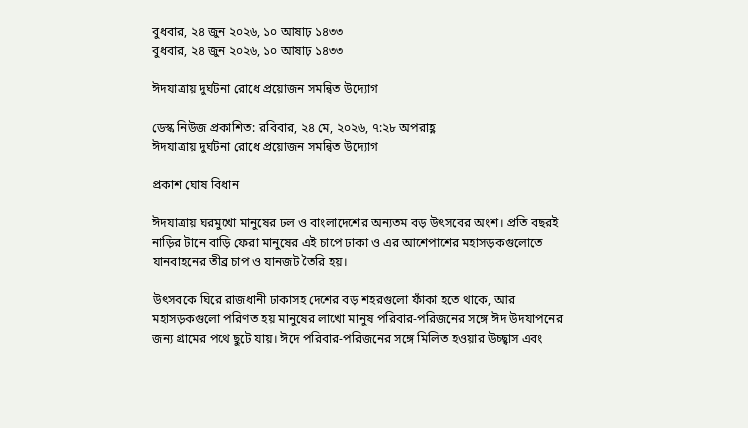বুধবার, ২৪ জুন ২০২৬, ১০ আষাঢ় ১৪৩৩
বুধবার, ২৪ জুন ২০২৬, ১০ আষাঢ় ১৪৩৩

ঈদযাত্রায় দুর্ঘটনা রোধে প্রয়োজন সমন্বিত উদ্যোগ

ডেস্ক নিউজ প্রকাশিত: রবিবার, ২৪ মে, ২০২৬, ৭:২৮ অপরাহ্ণ
ঈদযাত্রায় দুর্ঘটনা রোধে প্রয়োজন সমন্বিত উদ্যোগ

প্রকাশ ঘোষ বিধান

ঈদযাত্রায় ঘরমুখো মানুষের ঢল ও বাংলাদেশের অন্যতম বড় উৎসবের অংশ। প্রতি বছরই নাড়ির টানে বাড়ি ফেরা মানুষের এই চাপে ঢাকা ও এর আশেপাশের মহাসড়কগুলোতে যানবাহনের তীব্র চাপ ও যানজট তৈরি হয়।

উৎসবকে ঘিরে রাজধানী ঢাকাসহ দেশের বড় শহরগুলো ফাঁকা হতে থাকে, আর মহাসড়কগুলো পরিণত হয় মানুষের লাখো মানুষ পরিবার-পরিজনের সঙ্গে ঈদ উদযাপনের জন্য গ্রামের পথে ছুটে যায়। ঈদে পরিবার-পরিজনের সঙ্গে মিলিত হওয়ার উচ্ছ্বাস এবং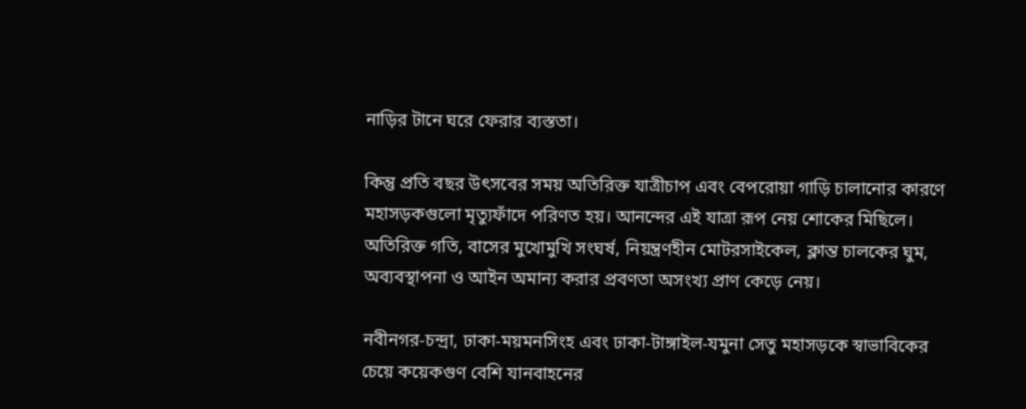নাড়ির টানে ঘরে ফেরার ব্যস্ততা।

কিন্তু প্রতি বছর উৎসবের সময় অতিরিক্ত যাত্রীচাপ এবং বেপরোয়া গাড়ি চালানোর কারণে মহাসড়কগুলো মৃত্যুফাঁদে পরিণত হয়। আনন্দের এই যাত্রা রূপ নেয় শোকের মিছিলে। অতিরিক্ত গতি, বাসের মুখোমুখি সংঘর্ষ, নিয়ন্ত্রণহীন মোটরসাইকেল, ক্লান্ত চালকের ঘুম, অব্যবস্থাপনা ও আইন অমান্য করার প্রবণতা অসংখ্য প্রাণ কেড়ে নেয়।

নবীনগর-চন্দ্রা, ঢাকা-ময়মনসিংহ এবং ঢাকা-টাঙ্গাইল-যমুনা সেতু মহাসড়কে স্বাভাবিকের চেয়ে কয়েকগুণ বেশি যানবাহনের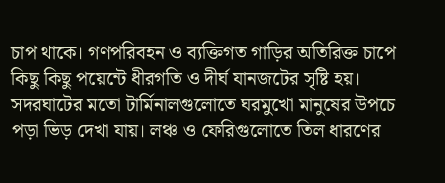চাপ থাকে। গণপরিবহন ও ব্যক্তিগত গাড়ির অতিরিক্ত চাপে কিছু কিছু পয়েন্টে ধীরগতি ও দীর্ঘ যানজটের সৃষ্টি হয়। সদরঘাটের মতো টার্মিনালগুলোতে ঘরমুখো মানুষের উপচে পড়া ভিড় দেখা যায়। লঞ্চ ও ফেরিগুলোতে তিল ধারণের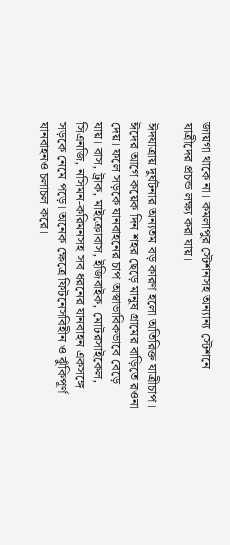জায়গা থাকে না। কমলাপুর স্টেশনসহ অন্যান্য স্টেশনে যাত্রীদের প্রচন্ড লক্ষ্য করা যায়।

ঈদযাত্রায় দুর্ঘটনার অন্যতম বড় কারণ হলো অতিরিক্ত যাত্রীচাপ। ঈদের আগে কয়েক দিন শহর ছেড়ে মানুষ গ্রামের বাড়িতে রওনা দেয়। ফলে সড়কে যানবাহনের চাপ অস্বাভাবিকভাবে বেড়ে যায়। বাস, ট্রাক, মাইক্রোবাস, ইজিবাইক, মোটরসাইকেল, সিএনজি, নসিমন-করিমনসহ সব ধরনের যানবাহন একসঙ্গে সড়কে নেমে পড়ে। অনেক ক্ষেত্রে ফিটনেসবিহীন ও ঝুঁকিপূর্ণ যানবাহনও চলাচল করে।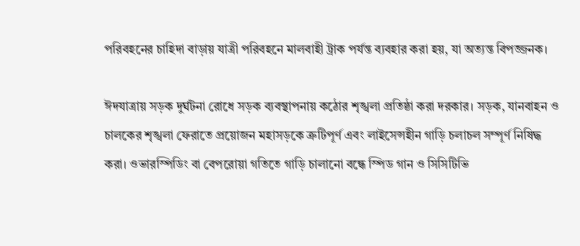পরিবহনের চাহিদা বাড়ায় যাত্রী পরিবহনে মালবাহী ট্রাক পর্যন্ত ব্যবহার করা হয়, যা অত্যন্ত বিপজ্জনক।

ঈদযাত্রায় সড়ক দুর্ঘটনা রোধে সড়ক ব্যবস্থাপনায় কঠোর শৃঙ্খলা প্রতিষ্ঠা করা দরকার। সড়ক, যানবাহন ও চালকের শৃঙ্খলা ফেরাতে প্রয়োজন মহাসড়কে ত্রুটিপূর্ণ এবং লাইসেন্সহীন গাড়ি চলাচল সম্পূর্ণ নিষিদ্ধ করা। ওভারস্পিডিং বা বেপরোয়া গতিতে গাড়ি চালানো বন্ধে স্পিড গান ও সিসিটিভি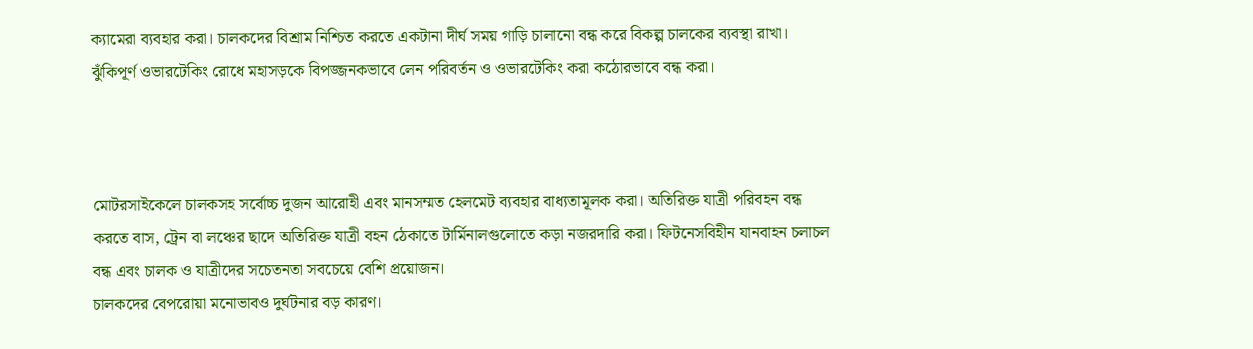ক্যামেরা ব্যবহার করা। চালকদের বিশ্রাম নিশ্চিত করতে একটানা দীর্ঘ সময় গাড়ি চালানো বন্ধ করে বিকল্প চালকের ব্যবস্থা রাখা। ঝুঁকিপূর্ণ ওভারটেকিং রোধে মহাসড়কে বিপজ্জনকভাবে লেন পরিবর্তন ও ওভারটেকিং করা কঠোরভাবে বন্ধ করা।



মোটরসাইকেলে চালকসহ সর্বোচ্চ দুজন আরোহী এবং মানসম্মত হেলমেট ব্যবহার বাধ্যতামূলক করা। অতিরিক্ত যাত্রী পরিবহন বন্ধ করতে বাস, ট্রেন বা লঞ্চের ছাদে অতিরিক্ত যাত্রী বহন ঠেকাতে টার্মিনালগুলোতে কড়া নজরদারি করা। ফিটনেসবিহীন যানবাহন চলাচল বন্ধ এবং চালক ও যাত্রীদের সচেতনতা সবচেয়ে বেশি প্রয়োজন।
চালকদের বেপরোয়া মনোভাবও দুর্ঘটনার বড় কারণ।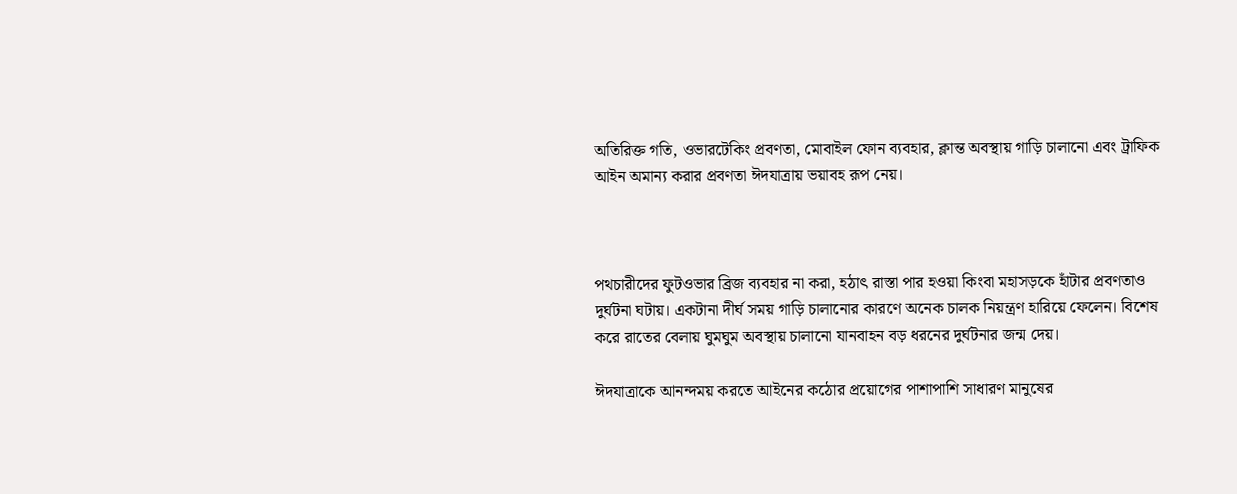অতিরিক্ত গতি, ওভারটেকিং প্রবণতা, মোবাইল ফোন ব্যবহার, ক্লান্ত অবস্থায় গাড়ি চালানো এবং ট্রাফিক আইন অমান্য করার প্রবণতা ঈদযাত্রায় ভয়াবহ রূপ নেয়।



পথচারীদের ফুটওভার ব্রিজ ব্যবহার না করা, হঠাৎ রাস্তা পার হওয়া কিংবা মহাসড়কে হাঁটার প্রবণতাও দুর্ঘটনা ঘটায়। একটানা দীর্ঘ সময় গাড়ি চালানোর কারণে অনেক চালক নিয়ন্ত্রণ হারিয়ে ফেলেন। বিশেষ করে রাতের বেলায় ঘুমঘুম অবস্থায় চালানো যানবাহন বড় ধরনের দুর্ঘটনার জন্ম দেয়।

ঈদযাত্রাকে আনন্দময় করতে আইনের কঠোর প্রয়োগের পাশাপাশি সাধারণ মানুষের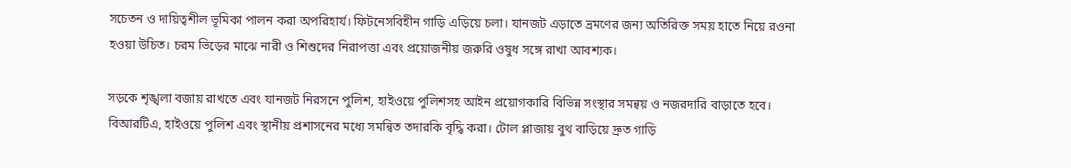সচেতন ও দায়িত্বশীল ভূমিকা পালন করা অপরিহার্য। ফিটনেসবিহীন গাড়ি এড়িয়ে চলা। যানজট এড়াতে ভ্রমণের জন্য অতিরিক্ত সময় হাতে নিয়ে রওনা হওয়া উচিত। চরম ভিড়ের মাঝে নারী ও শিশুদের নিরাপত্তা এবং প্রয়োজনীয় জরুরি ওষুধ সঙ্গে রাখা আবশ্যক।

সড়কে শৃঙ্খলা বজায় রাখতে এবং যানজট নিরসনে পুলিশ, হাইওয়ে পুলিশসহ আইন প্রয়োগকারি বিভিন্ন সংস্থার সমন্বয় ও নজরদারি বাড়াতে হবে। বিআরটিএ, হাইওয়ে পুলিশ এবং স্থানীয় প্রশাসনের মধ্যে সমন্বিত তদারকি বৃদ্ধি করা। টোল প্লাজায় বুথ বাড়িয়ে দ্রুত গাড়ি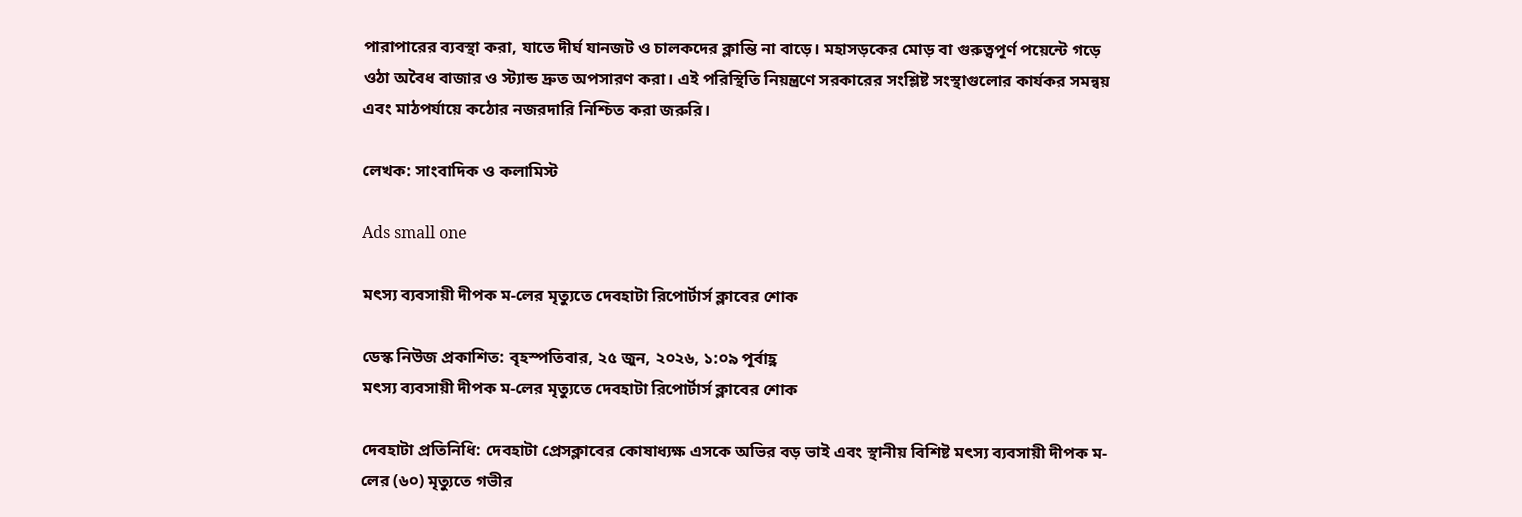পারাপারের ব্যবস্থা করা, যাতে দীর্ঘ যানজট ও চালকদের ক্লান্তি না বাড়ে। মহাসড়কের মোড় বা গুরুত্বপূর্ণ পয়েন্টে গড়ে ওঠা অবৈধ বাজার ও স্ট্যান্ড দ্রুত অপসারণ করা। এই পরিস্থিতি নিয়ন্ত্রণে সরকারের সংশ্লিষ্ট সংস্থাগুলোর কার্যকর সমন্বয় এবং মাঠপর্যায়ে কঠোর নজরদারি নিশ্চিত করা জরুরি।

লেখক: সাংবাদিক ও কলামিস্ট

Ads small one

মৎস্য ব্যবসায়ী দীপক ম-লের মৃত্যুতে দেবহাটা রিপোর্টার্স ক্লাবের শোক

ডেস্ক নিউজ প্রকাশিত: বৃহস্পতিবার, ২৫ জুন, ২০২৬, ১:০৯ পূর্বাহ্ণ
মৎস্য ব্যবসায়ী দীপক ম-লের মৃত্যুতে দেবহাটা রিপোর্টার্স ক্লাবের শোক

দেবহাটা প্রতিনিধি: দেবহাটা প্রেসক্লাবের কোষাধ্যক্ষ এসকে অভির বড় ভাই এবং স্থানীয় বিশিষ্ট মৎস্য ব্যবসায়ী দীপক ম-লের (৬০) মৃত্যুতে গভীর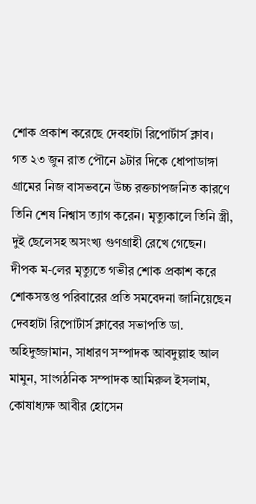শোক প্রকাশ করেছে দেবহাটা রিপোর্টার্স ক্লাব।
গত ২৩ জুন রাত পৌনে ৯টার দিকে ধোপাডাঙ্গা গ্রামের নিজ বাসভবনে উচ্চ রক্তচাপজনিত কারণে তিনি শেষ নিশ্বাস ত্যাগ করেন। মৃত্যুকালে তিনি স্ত্রী, দুই ছেলেসহ অসংখ্য গুণগ্রাহী রেখে গেছেন।
দীপক ম-লের মৃত্যুতে গভীর শোক প্রকাশ করে শোকসন্তপ্ত পরিবারের প্রতি সমবেদনা জানিয়েছেন দেবহাটা রিপোর্টার্স ক্লাবের সভাপতি ডা. অহিদুজ্জামান, সাধারণ সম্পাদক আবদুল্লাহ আল মামুন, সাংগঠনিক সম্পাদক আমিরুল ইসলাম, কোষাধ্যক্ষ আবীর হোসেন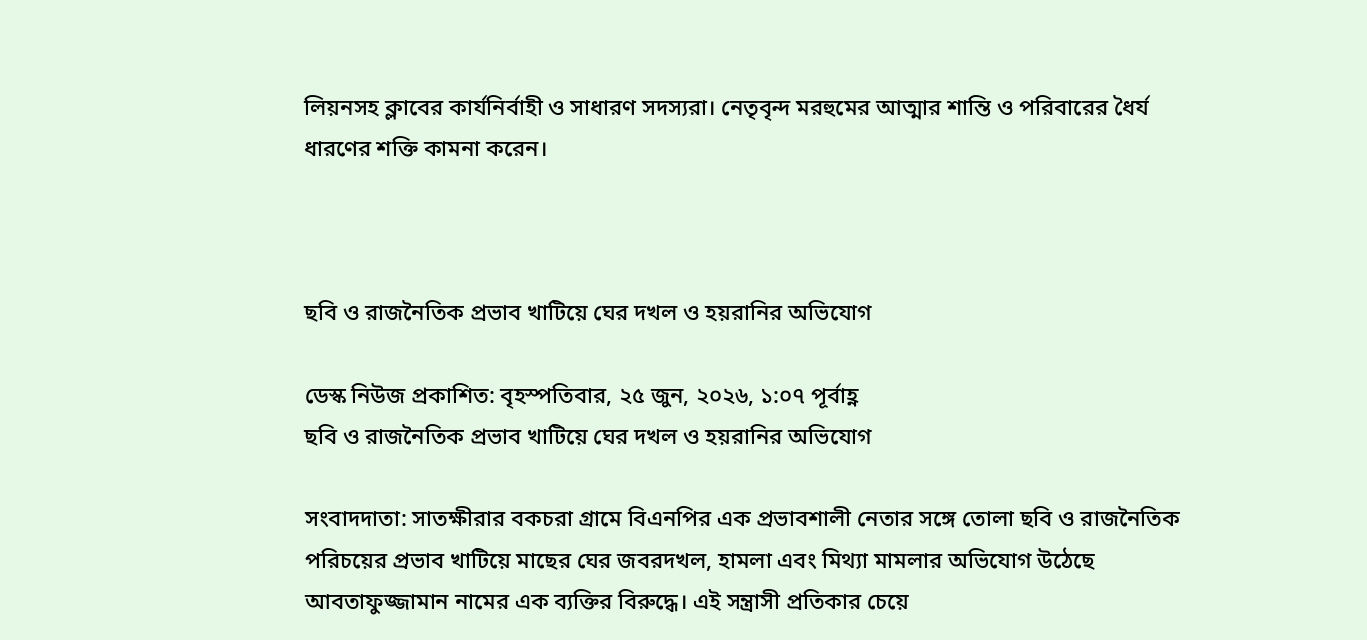লিয়নসহ ক্লাবের কার্যনির্বাহী ও সাধারণ সদস্যরা। নেতৃবৃন্দ মরহুমের আত্মার শান্তি ও পরিবারের ধৈর্য ধারণের শক্তি কামনা করেন।



ছবি ও রাজনৈতিক প্রভাব খাটিয়ে ঘের দখল ও হয়রানির অভিযোগ

ডেস্ক নিউজ প্রকাশিত: বৃহস্পতিবার, ২৫ জুন, ২০২৬, ১:০৭ পূর্বাহ্ণ
ছবি ও রাজনৈতিক প্রভাব খাটিয়ে ঘের দখল ও হয়রানির অভিযোগ

সংবাদদাতা: সাতক্ষীরার বকচরা গ্রামে বিএনপির এক প্রভাবশালী নেতার সঙ্গে তোলা ছবি ও রাজনৈতিক পরিচয়ের প্রভাব খাটিয়ে মাছের ঘের জবরদখল, হামলা এবং মিথ্যা মামলার অভিযোগ উঠেছে আবতাফুজ্জামান নামের এক ব্যক্তির বিরুদ্ধে। এই সন্ত্রাসী প্রতিকার চেয়ে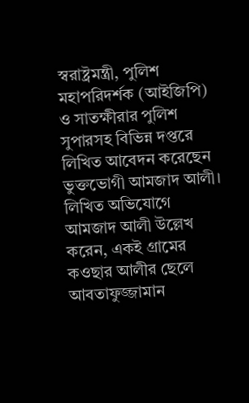স্বরাষ্ট্রমন্ত্রী, পুলিশ মহাপরিদর্শক (আইজিপি) ও সাতক্ষীরার পুলিশ সুপারসহ বিভিন্ন দপ্তরে লিখিত আবেদন করেছেন ভুক্তভোগী আমজাদ আলী।
লিখিত অভিযোগে আমজাদ আলী উল্লেখ করেন, একই গ্রামের কওছার আলীর ছেলে আবতাফুজ্জামান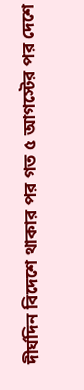দীর্ঘদিন বিদেশে থাকার পর গত ৫ আগস্টের পর দেশে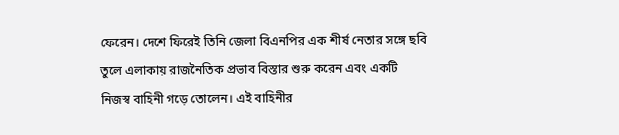ফেরেন। দেশে ফিরেই তিনি জেলা বিএনপির এক শীর্ষ নেতার সঙ্গে ছবি তুলে এলাকায় রাজনৈতিক প্রভাব বিস্তার শুরু করেন এবং একটি নিজস্ব বাহিনী গড়ে তোলেন। এই বাহিনীর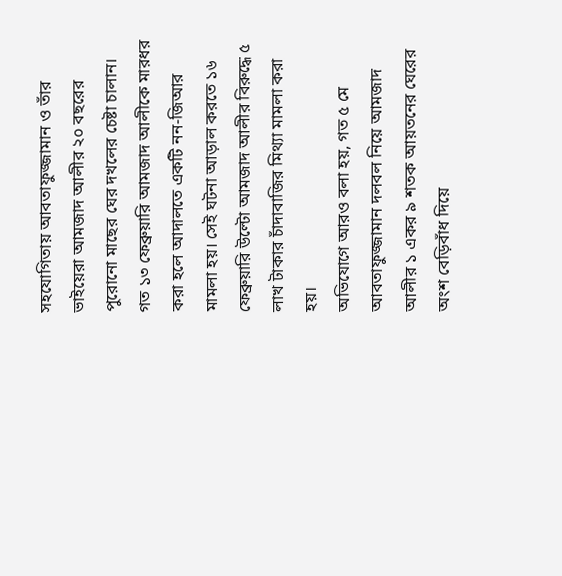সহযোগিতায় আবতাফুজ্জামান ও তাঁর ভাইয়েরা আমজাদ আলীর ২০ বছরের পুরোনো মাছের ঘের দখলের চেষ্টা চালান। গত ১৩ ফেব্রুয়ারি আমজাদ আলীকে মারধর করা হলে আদালতে একটি নন-জিআর মামলা হয়। সেই ঘটনা আড়াল করতে ১৬ ফেব্রুয়ারি উল্টো আমজাদ আলীর বিরুদ্ধে ৫ লাখ টাকার চাঁদাবাজির মিথ্যা মামলা করা হয়।
অভিযোগে আরও বলা হয়, গত ৫ মে আবতাফুজ্জামান দলবল নিয়ে আমজাদ আলীর ১ একর ৯ শতক আয়তনের ঘেরের অংশ বেড়িবাঁধ দিয়ে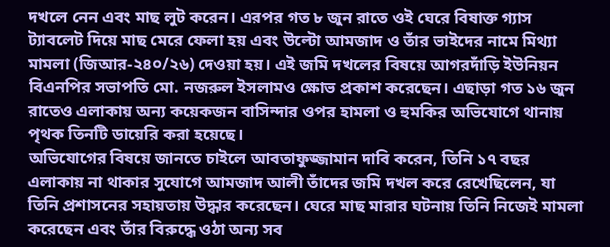দখলে নেন এবং মাছ লুট করেন। এরপর গত ৮ জুন রাতে ওই ঘেরে বিষাক্ত গ্যাস ট্যাবলেট দিয়ে মাছ মেরে ফেলা হয় এবং উল্টো আমজাদ ও তাঁর ভাইদের নামে মিথ্যা মামলা (জিআর-২৪০/২৬) দেওয়া হয়। এই জমি দখলের বিষয়ে আগরদাঁড়ি ইউনিয়ন বিএনপির সভাপতি মো. নজরুল ইসলামও ক্ষোভ প্রকাশ করেছেন। এছাড়া গত ১৬ জুন রাতেও এলাকায় অন্য কয়েকজন বাসিন্দার ওপর হামলা ও হুমকির অভিযোগে থানায় পৃথক তিনটি ডায়েরি করা হয়েছে।
অভিযোগের বিষয়ে জানতে চাইলে আবতাফুজ্জামান দাবি করেন, তিনি ১৭ বছর এলাকায় না থাকার সুযোগে আমজাদ আলী তাঁদের জমি দখল করে রেখেছিলেন, যা তিনি প্রশাসনের সহায়তায় উদ্ধার করেছেন। ঘেরে মাছ মারার ঘটনায় তিনি নিজেই মামলা করেছেন এবং তাঁর বিরুদ্ধে ওঠা অন্য সব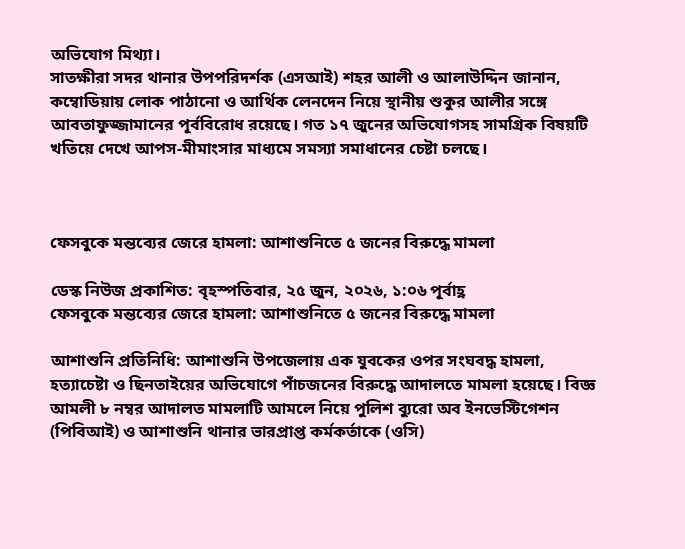অভিযোগ মিথ্যা।
সাতক্ষীরা সদর থানার উপপরিদর্শক (এসআই) শহর আলী ও আলাউদ্দিন জানান, কম্বোডিয়ায় লোক পাঠানো ও আর্থিক লেনদেন নিয়ে স্থানীয় শুকুর আলীর সঙ্গে আবতাফুজ্জামানের পূর্ববিরোধ রয়েছে। গত ১৭ জুনের অভিযোগসহ সামগ্রিক বিষয়টি খতিয়ে দেখে আপস-মীমাংসার মাধ্যমে সমস্যা সমাধানের চেষ্টা চলছে।



ফেসবুকে মন্তব্যের জেরে হামলা: আশাশুনিতে ৫ জনের বিরুদ্ধে মামলা

ডেস্ক নিউজ প্রকাশিত: বৃহস্পতিবার, ২৫ জুন, ২০২৬, ১:০৬ পূর্বাহ্ণ
ফেসবুকে মন্তব্যের জেরে হামলা: আশাশুনিতে ৫ জনের বিরুদ্ধে মামলা

আশাশুনি প্রতিনিধি: আশাশুনি উপজেলায় এক যুবকের ওপর সংঘবদ্ধ হামলা, হত্যাচেষ্টা ও ছিনতাইয়ের অভিযোগে পাঁচজনের বিরুদ্ধে আদালতে মামলা হয়েছে। বিজ্ঞ আমলী ৮ নম্বর আদালত মামলাটি আমলে নিয়ে পুলিশ ব্যুরো অব ইনভেস্টিগেশন (পিবিআই) ও আশাশুনি থানার ভারপ্রাপ্ত কর্মকর্তাকে (ওসি)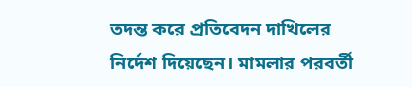তদন্ত করে প্রতিবেদন দাখিলের নির্দেশ দিয়েছেন। মামলার পরবর্তী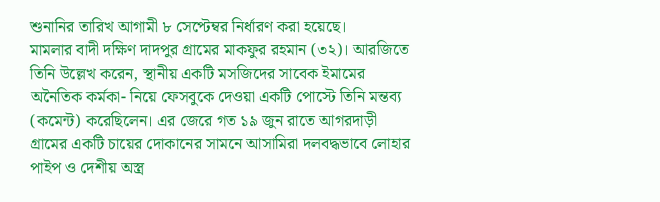শুনানির তারিখ আগামী ৮ সেপ্টেম্বর নির্ধারণ করা হয়েছে।
মামলার বাদী দক্ষিণ দাদপুর গ্রামের মাকফুর রহমান (৩২)। আরজিতে তিনি উল্লেখ করেন, স্থানীয় একটি মসজিদের সাবেক ইমামের অনৈতিক কর্মকা- নিয়ে ফেসবুকে দেওয়া একটি পোস্টে তিনি মন্তব্য (কমেন্ট) করেছিলেন। এর জেরে গত ১৯ জুন রাতে আগরদাড়ী গ্রামের একটি চায়ের দোকানের সামনে আসামিরা দলবদ্ধভাবে লোহার পাইপ ও দেশীয় অস্ত্র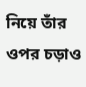নিয়ে তাঁর ওপর চড়াও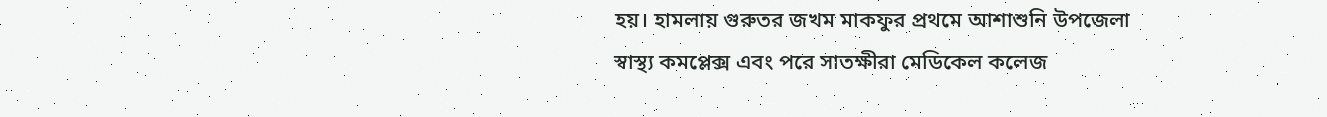হয়। হামলায় গুরুতর জখম মাকফুর প্রথমে আশাশুনি উপজেলা স্বাস্থ্য কমপ্লেক্স এবং পরে সাতক্ষীরা মেডিকেল কলেজ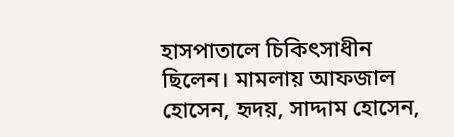হাসপাতালে চিকিৎসাধীন ছিলেন। মামলায় আফজাল হোসেন, হৃদয়, সাদ্দাম হোসেন,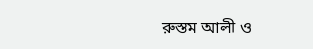রুস্তম আলী ও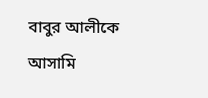বাবুর আলীকে আসামি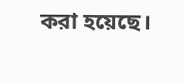করা হয়েছে।